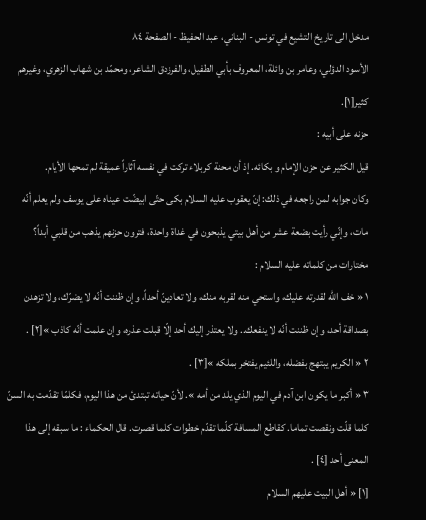مدخل الى تاريخ التشيع في تونس - البناني، عبد الحفيظ - الصفحة ٨٤
الأسود الدؤلي، وعامر بن وائلة، المعروف بأبي الطفيل، والفرزدق الشاعر، ومحمّد بن شهاب الزهري، وغيرهم كثير[١].
حزنه على أبيه :
قيل الكثير عن حزن الإمام و بكائه. إذ أن محنة كربلاء تركت في نفسه آثاراً عميقة لم تمحها الأيام.
وكان جوابه لمن راجعه في ذلك: إنّ يعقوب عليه السلام بكى حتّى ابيضّت عيناه على يوسف ولم يعلم أنّه مات، وإنّي رأيت بضعة عشر من أهل بيتي يذبحون في غداة واحدة، فترون حزنهم يذهب من قلبي أبداً؟
مختارات من كلماته عليه السلام :
١ « خف الله لقدرته عليك، واستحي منه لقربه منك، ولا تعادينّ أحداً، وإن ظننت أنّه لا يضرّك، ولا تزهدن بصداقة أحد، وإن ظننت أنّه لا ينفعك.. ولا يعتذر إليك أحد إلّا قبلت عذره، وإن علمت أنّه كاذب »[٢] .
٢ « الكريم يبتهج بفضله، واللئيم يفتخر بملكه »[٣] .
٣ « أكبر ما يكون ابن آدم في اليوم الذي يلد من أمه ». لأنّ حياته تبتدئ من هذا اليوم، فكلمّا تقدّمت به السنّ كلما قلّت ونقصت تماما. كقاطع المسافة كلّما تقدّم خطوات كلما قصرت. قال الحكماء : ما سبقه إلى هذا المعنى أحد [٤] .
[١] « أهل البيت عليهم السلام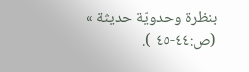بنظرة وحدويّة حديثة » (ص:٤٤-٤٥ ).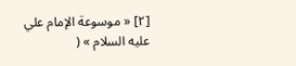[٢] « موسوعة الإمام علي عليه السلام » (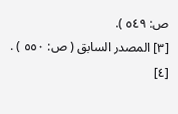ص: ٥٤٩ ).
[٣] المصدر السابق ( ص: ٥٥٠ ) .
[٤]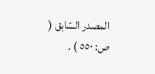المصدر السّابق ( ص: ٥٥٠ ) .